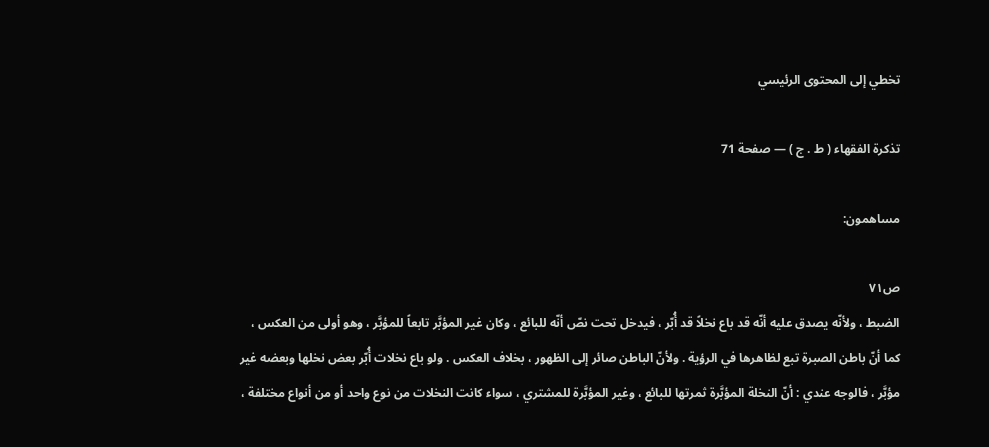تخطي إلى المحتوى الرئيسي

تذكرة الفقهاء ( ط . ج ) — صفحة 71

مساهمون:

ص٧١
الضبط ، ولأنّه يصدق عليه أنّه قد باع نخلاً قد أُبّر ، فيدخل تحت نصّ أنّه للبائع ، وكان غير المؤبَّر تابعاً للمؤبَّر ، وهو أولى من العكس ، كما أنّ باطن الصبرة تبع لظاهرها في الرؤية . ولأنّ الباطن صائر إلى الظهور ، بخلاف العكس . ولو باع نخلات أُبّر بعض نخلها وبعضه غير مؤبَّر ، فالوجه عندي : أنّ النخلة المؤبَّرة ثمرتها للبائع ، وغير المؤبَّرة للمشتري ، سواء كانت النخلات من نوع واحد أو من أنواع مختلفة ،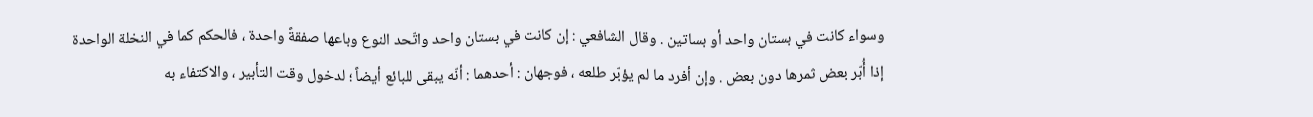وسواء كانت في بستان واحد أو بساتين . وقال الشافعي : إن كانت في بستان واحد واتّحد النوع وباعها صفقةً واحدة ، فالحكم كما في النخلة الواحدة إذا أُبّر بعض ثمرها دون بعض . وإن أفرد ما لم يؤبّر طلعه ، فوجهان : أحدهما : أنّه يبقى للبائع أيضاً ؛ لدخول وقت التأبير ، والاكتفاء به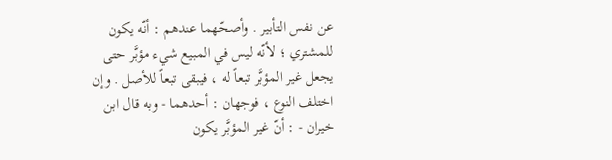عن نفس التأبير . وأصحّهما عندهم : أنّه يكون للمشتري ؛ لأنّه ليس في المبيع شيء مؤبَّر حتى يجعل غير المؤبَّر تبعاً له ، فيبقى تبعاً للأصل . وإن اختلف النوع ، فوجهان : أحدهما - وبه قال ابن خيران - : أنّ غير المؤبَّر يكون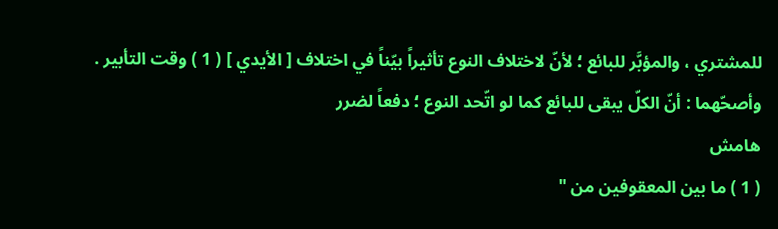للمشتري ، والمؤبَّر للبائع ؛ لأنّ لاختلاف النوع تأثيراً بيّناً في اختلاف [ الأيدي ] ( 1 ) وقت التأبير . وأصحّهما : أنّ الكلّ يبقى للبائع كما لو اتّحد النوع ؛ دفعاً لضرر
هامش
( 1 ) ما بين المعقوفين من "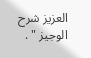العزيز شرح الوجيز " .